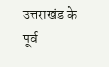उत्तराखंड के पूर्व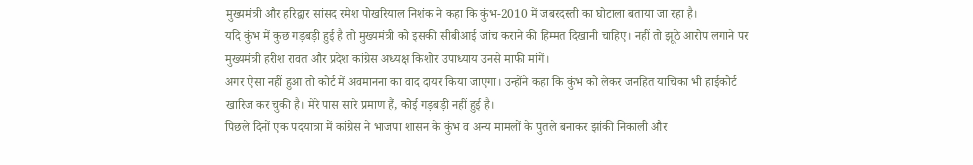मुख्यमंत्री और हरिद्वार सांसद रमेश पोखरियाल निशंक ने कहा कि कुंभ-2010 में जबरदस्ती का घोटाला बताया जा रहा है।
यदि कुंभ में कुछ गड़बड़ी हुई है तो मुख्यमंत्री को इसकी सीबीआई जांच कराने की हिम्मत दिखानी चाहिए। नहीं तो झूठे आरोप लगाने पर मुख्यमंत्री हरीश रावत और प्रदेश कांग्रेस अध्यक्ष किशोर उपाध्याय उनसे माफी मांगें।
अगर ऐसा नहीं हुआ तो कोर्ट में अवमानना का वाद दायर किया जाएगा। उन्होंने कहा कि कुंभ को लेकर जनहित याचिका भी हाईकोर्ट खारिज कर चुकी है। मेरे पास सारे प्रमाण हैं, कोई गड़बड़ी नहीं हुई है।
पिछले दिनों एक पदयात्रा में कांग्रेस ने भाजपा शासन के कुंभ व अन्य मामलों के पुतले बनाकर झांकी निकाली और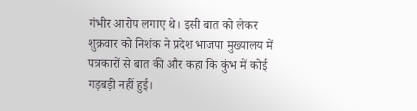गंभीर आरोप लगाए थे। इसी बात को लेकर शुक्रवार को निशंक ने प्रदेश भाजपा मुख्यालय में पत्रकारों से बात की और कहा कि कुंभ में कोई गड़बड़ी नहीं हुई।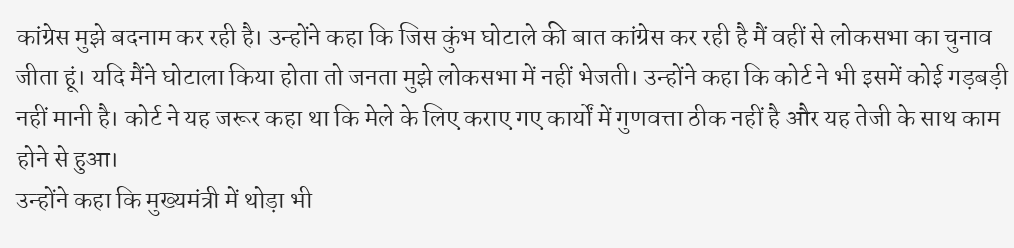कांग्रेस मुझे बदनाम कर रही है। उन्होंने कहा कि जिस कुंभ घोटाले की बात कांग्रेस कर रही है मैं वहीं से लोकसभा का चुनाव जीता हूं। यदि मैंने घोटाला किया होता तो जनता मुझे लोकसभा में नहीं भेजती। उन्होंने कहा कि कोर्ट ने भी इसमें कोई गड़बड़ी नहीं मानी है। कोर्ट ने यह जरूर कहा था कि मेले के लिए कराए गए कार्यों में गुणवत्ता ठीक नहीं है और यह तेजी के साथ काम होने से हुआ।
उन्होंने कहा कि मुख्यमंत्री में थोड़ा भी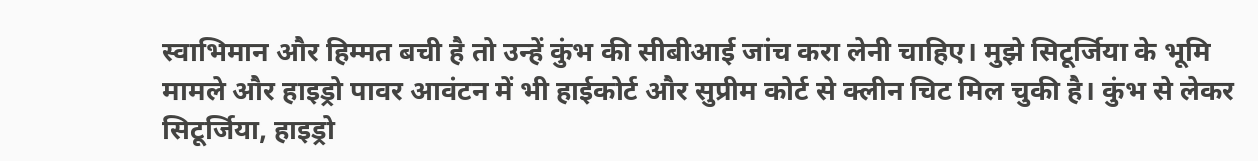स्वाभिमान और हिम्मत बची है तो उन्हें कुंभ की सीबीआई जांच करा लेनी चाहिए। मुझे सिटूर्जिया के भूमि मामले और हाइड्रो पावर आवंटन में भी हाईकोर्ट और सुप्रीम कोर्ट से क्लीन चिट मिल चुकी है। कुंभ से लेकर सिटूर्जिया, हाइड्रो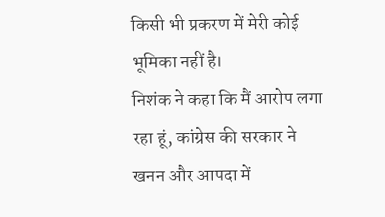किसी भी प्रकरण में मेरी कोई भूमिका नहीं है।
निशंक ने कहा कि मैं आरोप लगा रहा हूं, कांग्रेस की सरकार ने खनन और आपदा में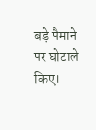बड़े पैमाने पर घोटाले किए।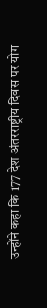उन्होंने कहा कि 177 देश अंतरराष्ट्रीय दिवस पर योग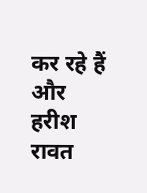कर रहे हैं और हरीश रावत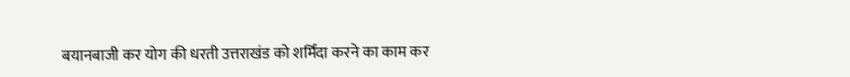बयानबाजी कर योग की धरती उत्तराखंड को शर्मिंदा करने का काम कर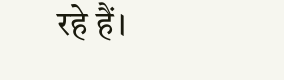रहे हैं।